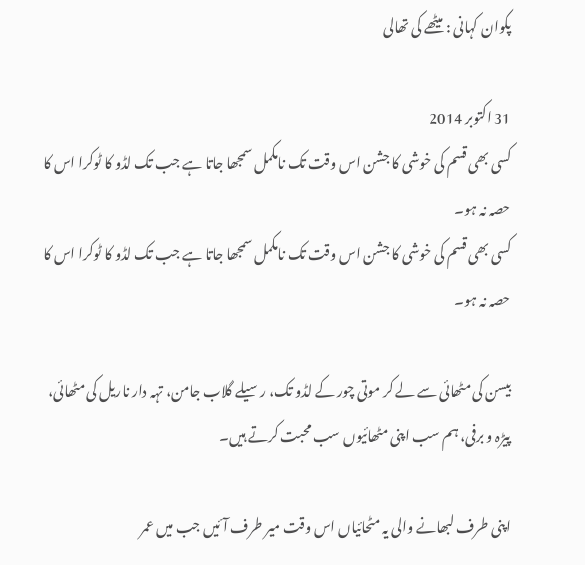پکوان کہانی : میٹھے کی تھالی

31 اکتوبر 2014
کسی بھی قسم کی خوشی کا جشن اس وقت تک نامکمل سمجھا جاتا ہے جب تک لڈو کا ٹوکرا اس کا حصہ نہ ہو۔
کسی بھی قسم کی خوشی کا جشن اس وقت تک نامکمل سمجھا جاتا ہے جب تک لڈو کا ٹوکرا اس کا حصہ نہ ہو۔

بیسن کی مٹھائی سے لے کر موتی چور کے لڈو تک، رسیلے گلاب جامن، تہہ دار ناریل کی مٹھائی، پیڑہ و برفی، ہم سب اپنی مٹھائیوں سب محبت کرتے ہیں۔

اپنی طرف لبھانے والی یہ مٹحائیاں اس وقت میر طرف آئیں جب میں عمر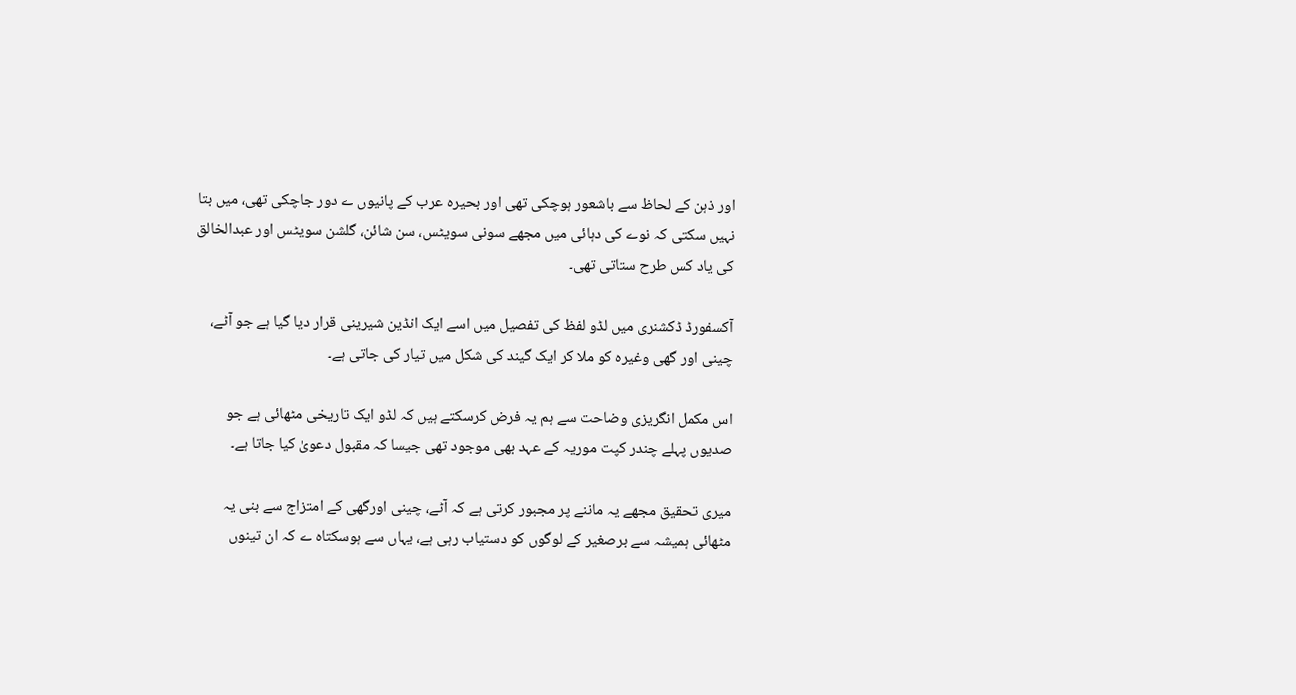اور ذہن کے لحاظ سے باشعور ہوچکی تھی اور بحیرہ عرب کے پانیوں ے دور جاچکی تھی، میں بتا نہیں سکتی کہ نوے کی دہائی میں مجھے سونی سویٹس، سن شائن، گلشن سویٹس اور عبدالخالق کی یاد کس طرح ستاتی تھی۔

آکسفورڈ ڈکشنری میں لڈو لفظ کی تفصیل میں اسے ایک انڈین شیرینی قرار دیا گیا ہے جو آٹے، چینی اور گھی وغیرہ کو ملا کر ایک گیند کی شکل میں تیار کی جاتی ہے۔

اس مکمل انگریزی وضاحت سے ہم یہ فرض کرسکتے ہیں کہ لڈو ایک تاریخی مٹھائی ہے جو صدیوں پہلے چندر کپت موریہ کے عہد بھی موجود تھی جیسا کہ مقبول دعویٰ کیا جاتا ہے۔

میری تحقیق مجھے یہ ماننے پر مجبور کرتی ہے کہ آٹے، چینی اورگھی کے امتزاج سے بنی یہ مٹھائی ہمیشہ سے برصغیر کے لوگوں کو دستیاب رہی ہے، یہاں سے ہوسکتاہ ے کہ ان تینوں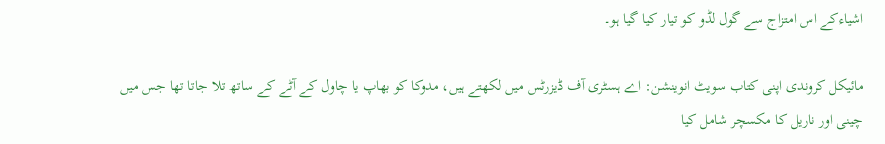اشیاءکے اس امتزاج سے گول لڈو کو تیار کیا گیا ہو۔

مائیکل کروندی اپنی کتاب سویٹ انوینشن: اے ہسٹری آف ڈیزرٹس میں لکھتے ہیں، مدوکا کو بھاپ یا چاول کے آٹے کے ساتھ تلا جاتا تھا جس میں چینی اور ناریل کا مکسچر شامل کیا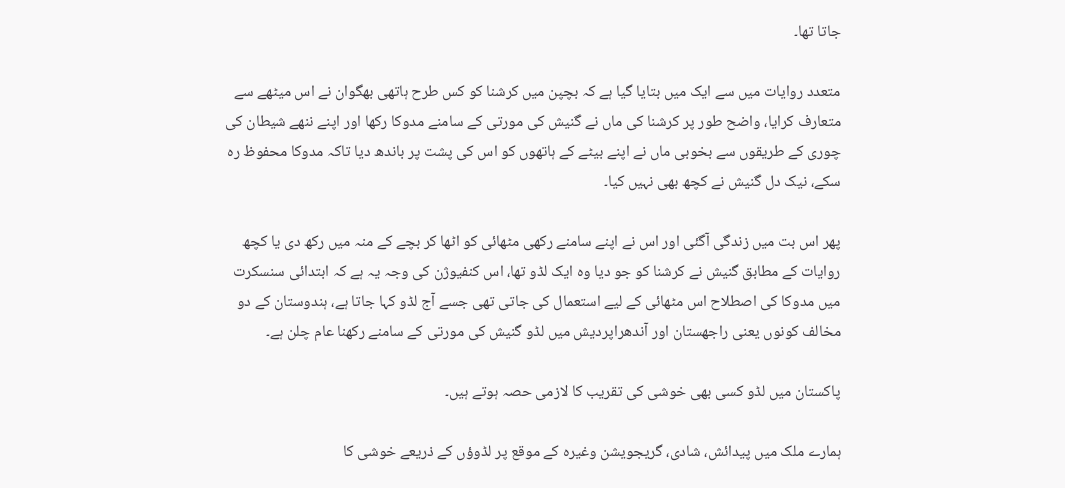جاتا تھا۔

متعدد روایات میں سے ایک میں بتایا گیا ہے کہ بچپن میں کرشنا کو کس طرح ہاتھی بھگوان نے اس میٹھے سے متعارف کرایا، واضح طور پر کرشنا کی ماں نے گنیش کی مورتی کے سامنے مدوکا رکھا اور اپنے ننھے شیطان کی چوری کے طریقوں سے بخوبی ماں نے اپنے بیٹے کے ہاتھوں کو اس کی پشت پر باندھ دیا تاکہ مدوکا محفوظ رہ سکے، نیک دل گنیش نے کچھ بھی نہیں کیا۔

پھر اس بت میں زندگی آگئی اور اس نے اپنے سامنے رکھی مٹھائی کو اٹھا کر بچے کے منہ میں رکھ دی یا کچھ روایات کے مطابق گنیش نے کرشنا کو جو دیا وہ ایک لڈو تھا، اس کنفیوژن کی وجہ یہ ہے کہ ابتدائی سنسکرت میں مدوکا کی اصطلاح اس مٹھائی کے لیے استعمال کی جاتی تھی جسے آج لڈو کہا جاتا ہے، ہندوستان کے دو مخالف کونوں یعنی راجھستان اور آندھراپردیش میں لڈو گنیش کی مورتی کے سامنے رکھنا عام چلن ہے۔

پاکستان میں لڈو کسی بھی خوشی کی تقریب کا لازمی حصہ ہوتے ہیں۔

ہمارے ملک میں پیدائش، شادی، گریجویشن وغیرہ کے موقع پر لڈوؤں کے ذریعے خوشی کا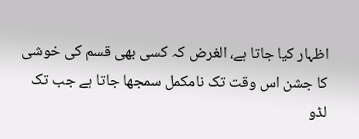اظہار کیا جاتا ہے، الغرض کہ کسی بھی قسم کی خوشی کا جشن اس وقت تک نامکمل سمجھا جاتا ہے جب تک لڈو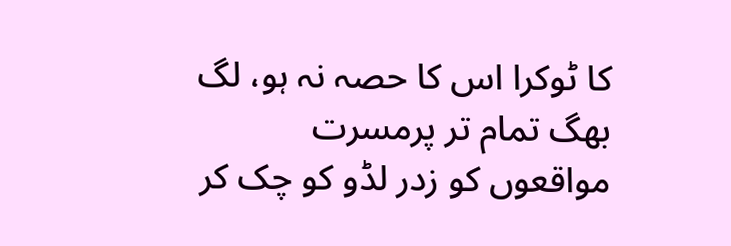کا ٹوکرا اس کا حصہ نہ ہو، لگ بھگ تمام تر پرمسرت مواقعوں کو زدر لڈو کو چک کر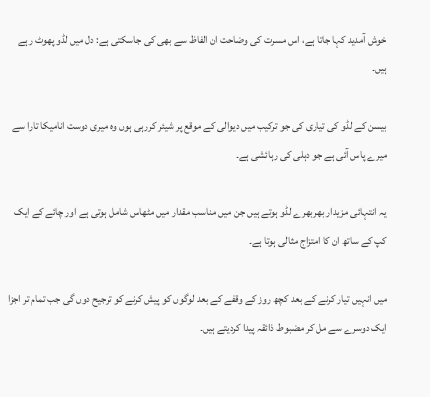خوش آمدید کہا جاتا ہے، اس مسرت کی وضاحت ان الفاظ سے بھی کی جاسکتی ہے: دل میں لڈو پھوٹ رہے ہیں۔

بیسن کے لڈو کی تیاری کی جو ترکیب میں دیوالی کے موقع پر شیئر کررہی ہوں وہ میری دوست انامیکا تارا سے میرے پاس آئی ہے جو دہلی کی رہائشی ہے۔

یہ انتہائی مزیدار بھربھرے لڈو ہوتے ہیں جن میں مناسب مقدار میں مٹھاس شامل ہوتی ہے اور چائے کے ایک کپ کے ساتھ ان کا امتزاج مثالی ہوتا ہے۔

میں انہیں تیار کرنے کے بعد کچھ روز کے وقفے کے بعد لوگوں کو پیش کرنے کو ترجیح دوں گی جب تمام تر اجزا ایک دوسرے سے مل کر مضبوط ذائقہ پیدا کردیتے ہیں۔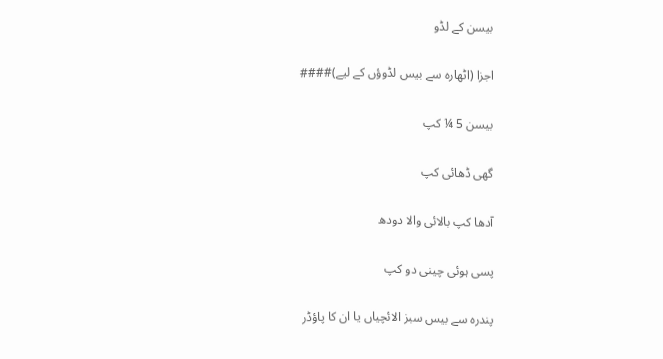بیسن کے لڈو

اجزا (اٹھارہ سے بیس لڈوؤں کے لیے)####

بیسن 5 ¼ کپ

گھی ڈھائی کپ

آدھا کپ بالائی والا دودھ

پسی ہوئی چینی دو کپ

پندرہ سے بیس سبز الائچیاں یا ان کا پاؤڈر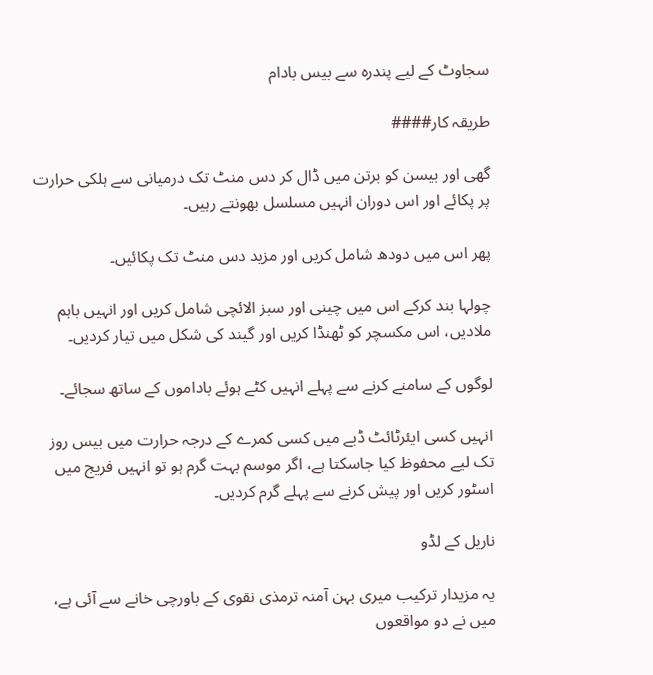سجاوٹ کے لیے پندرہ سے بیس بادام

طریقہ کار####

گھی اور بیسن کو برتن میں ڈال کر دس منٹ تک درمیانی سے ہلکی حرارت پر پکائے اور اس دوران انہیں مسلسل بھونتے رہیں۔

پھر اس میں دودھ شامل کریں اور مزید دس منٹ تک پکائیں۔

چولہا بند کرکے اس میں چینی اور سبز الائچی شامل کریں اور انہیں باہم ملادیں، اس مکسچر کو ٹھنڈا کریں اور گیند کی شکل میں تیار کردیں۔

لوگوں کے سامنے کرنے سے پہلے انہیں کٹے ہوئے باداموں کے ساتھ سجائے۔

انہیں کسی ایئرٹائٹ ڈبے میں کسی کمرے کے درجہ حرارت میں بیس روز تک لیے محفوظ کیا جاسکتا ہے، اگر موسم بہت گرم ہو تو انہیں فریج میں اسٹور کریں اور پیش کرنے سے پہلے گرم کردیں۔

ناریل کے لڈو

یہ مزیدار ترکیب میری بہن آمنہ ترمذی نقوی کے باورچی خانے سے آئی ہے، میں نے دو مواقعوں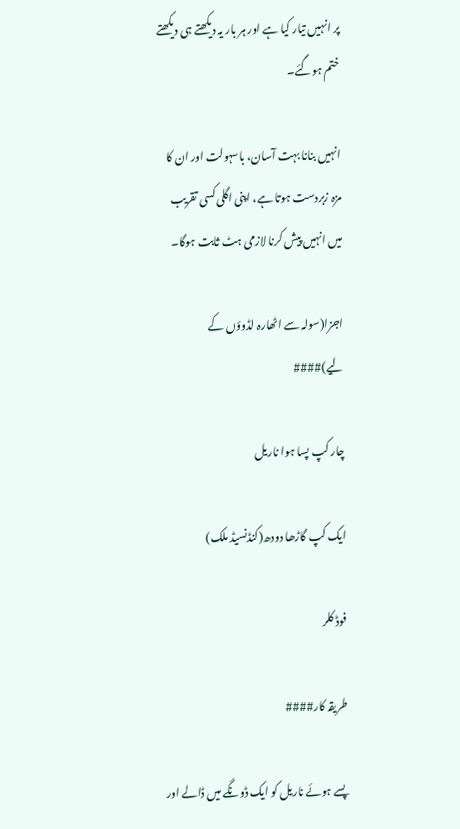پر انہیں تیار کیا ہے اور ہر بار یہ دیکھتے ہی دیکھتے ختم ہوگئے۔

انہیں بنانا بہت آسان، باسہولت اور ان کا مزہ زبردست ہوتا ہے، اپنی اگلی کسی تقریب میں انہیں پیش کرنا لازمی ہٹ ثابت ہوگا۔

اجزا(سولہ سے اٹھارہ لڈوؤں کے لیے)####

چار کپ پسا ہوا ناریل

ایک کپ گاڑھا دودھ(کنڈنسیڈ ملک)

فوڈ کلر

طریقہ کار####

پسے ہوئے ناریل کو ایک ڈونگے میں ڈالے اور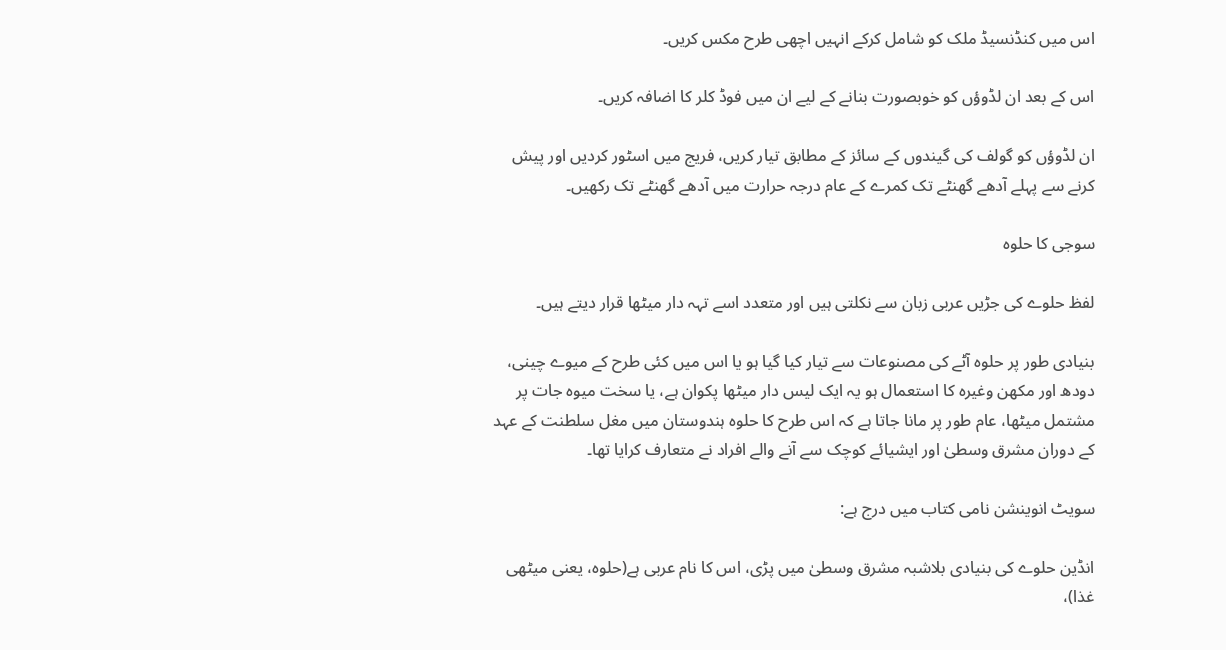اس میں کنڈنسیڈ ملک کو شامل کرکے انہیں اچھی طرح مکس کریں۔

اس کے بعد ان لڈوؤں کو خوبصورت بنانے کے لیے ان میں فوڈ کلر کا اضافہ کریں۔

ان لڈوؤں کو گولف کی گیندوں کے سائز کے مطابق تیار کریں، فریج میں اسٹور کردیں اور پیش کرنے سے پہلے آدھے گھنٹے تک کمرے کے عام درجہ حرارت میں آدھے گھنٹے تک رکھیں۔

سوجی کا حلوہ

لفظ حلوے کی جڑیں عربی زبان سے نکلتی ہیں اور متعدد اسے تہہ دار میٹھا قرار دیتے ہیں۔

بنیادی طور پر حلوہ آٹے کی مصنوعات سے تیار کیا گیا ہو یا اس میں کئی طرح کے میوے چینی، دودھ اور مکھن وغیرہ کا استعمال ہو یہ ایک لیس دار میٹھا پکوان ہے، یا سخت میوہ جات پر مشتمل میٹھا، عام طور پر مانا جاتا ہے کہ اس طرح کا حلوہ ہندوستان میں مغل سلطنت کے عہد کے دوران مشرق وسطیٰ اور ایشیائے کوچک سے آنے والے افراد نے متعارف کرایا تھا۔

سویٹ انوینشن نامی کتاب میں درج ہے:

انڈین حلوے کی بنیادی بلاشبہ مشرق وسطیٰ میں پڑی، اس کا نام عربی ہے(حلوہ، یعنی میٹھی غذا)،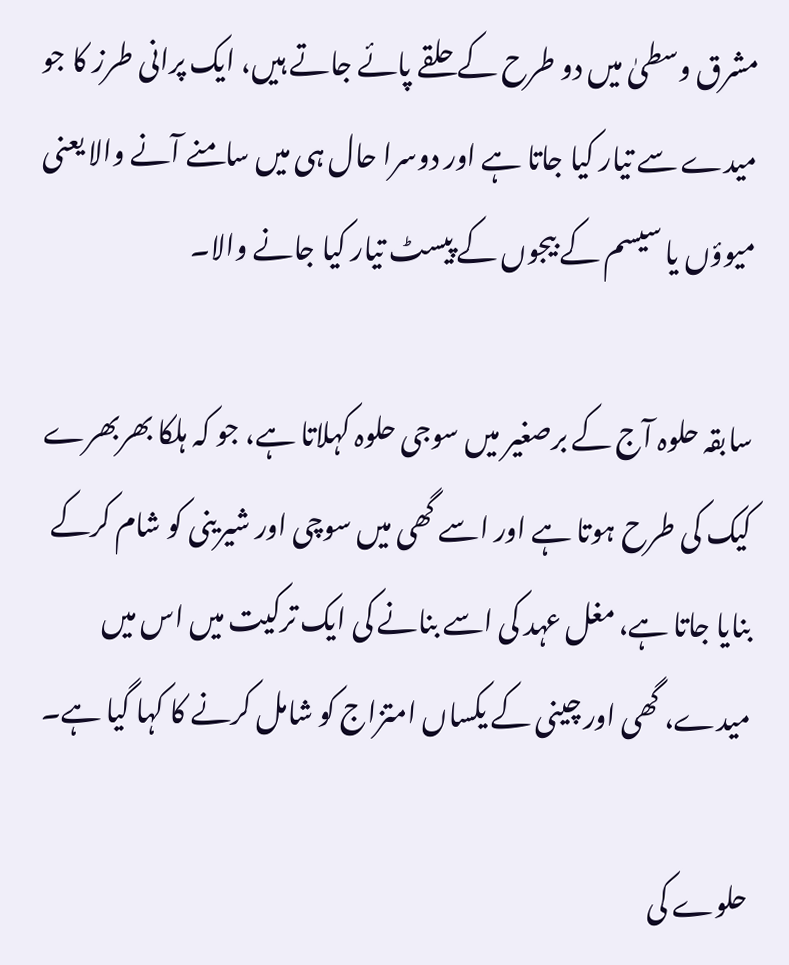مشرق وسطیٰ میں دو طرح کے حلقے پائے جاتے ہیں، ایک پرانی طرز کا جو میدے سے تیار کیا جاتا ہے اور دوسرا حال ہی میں سامنے آنے والا یعنی میوؤں یا سیسم کے بیجوں کے پیسٹ تیار کیا جانے والا۔

سابقہ حلوہ آج کے برصغیر میں سوجی حلوہ کہلاتا ہے، جو کہ ہلکا بھربھرے کیک کی طرح ہوتا ہے اور اسے گھی میں سوچی اور شیرینی کو شام کرکے بنایا جاتا ہے، مغل عہد کی اسے بنانے کی ایک ترکیت میں اس میں میدے، گھی اور چینی کے یکساں امتزاج کو شامل کرنے کا کہا گیا ہے۔

حلوے کی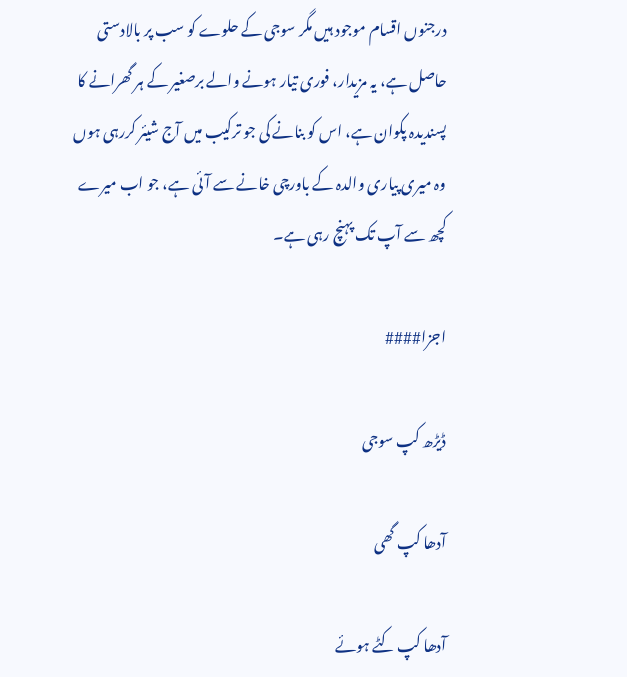درجنوں اقسام موجود ہیں مگر سوجی کے حلوے کو سب پر بالادستی حاصل ہے، یہ مزیدار، فوری تیار ہونے والے برصغیر کے ہر گھرانے کا پسندیدہ پکوان ہے، اس کو بنانے کی جو ترکیب میں آج شیئر کررہی ہوں وہ میری پیاری والدہ کے باورچی خانے سے آئی ہے، جو اب میرے کچھ سے آپ تک پہنچ رہی ہے۔

اجزا####

ڈیڑھ کپ سوجی

آدھا کپ گھی

آدھا کپ کٹے ہوئے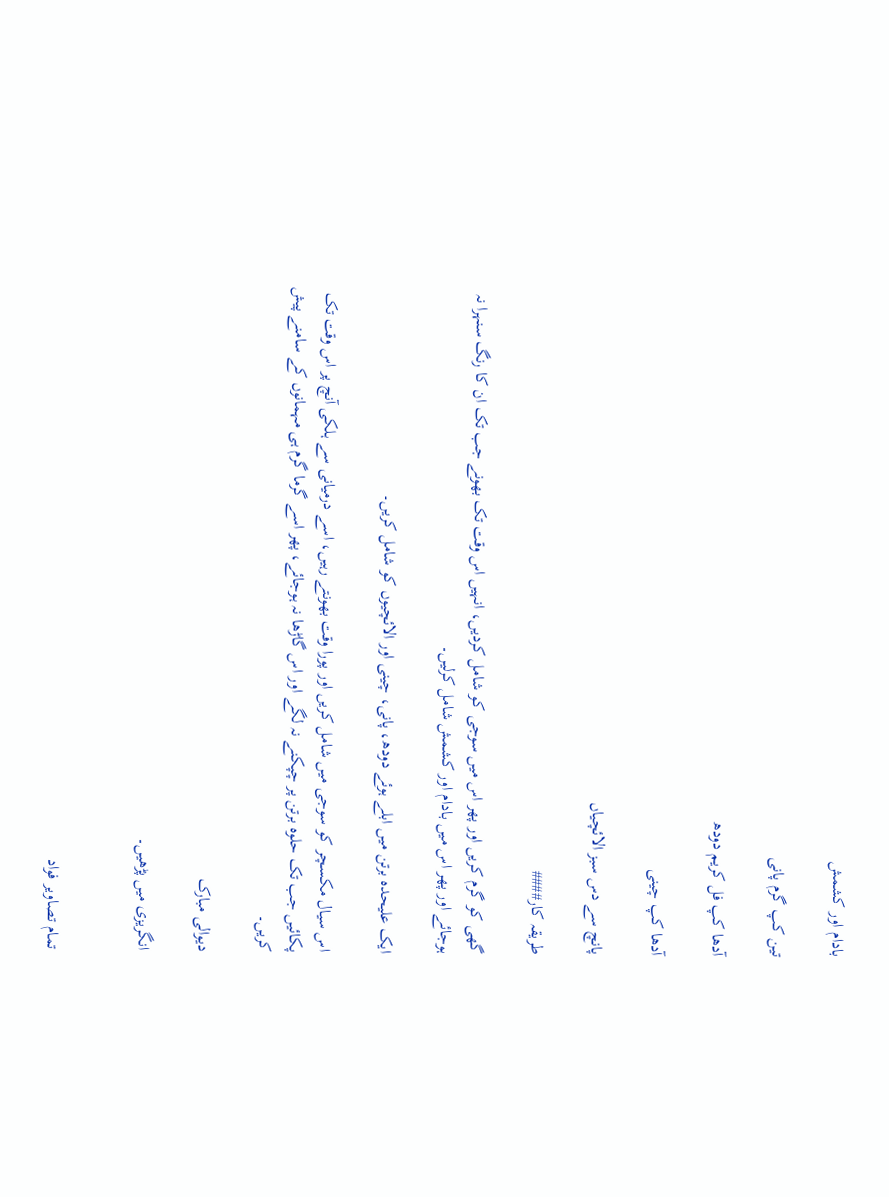بادام اور کشمش

تین کپ گرم پانی

آدھا کپ فل کریم دودھ

آدھا کپ چینی

پانچ سے دس سبز الائچیاں

طریقہ کار####

گھی کو گرم کریں اور پھر اس میں سوجی کو شامل کردیں، انہیں اس وقت تک بھونے جب تک ان کا رنگ سنہرا نہ ہوجائے اور پھر اس میں بادام اور کشمش شامل کرلیں۔

ایک علیحدہ برتن میں ابلے ہوئے دودھ، پانی، چینی اور الائچیوں کو شامل کریں۔

اس سیال مکسچر کو سوجی میں شامل کریں اور پورا وقت بھونتے رہیں، اسے درمیانی سے ہلکی آنچ پر اس وقت تک پکائیں جب تک حلوہ برتن پر چپکنے نہ لگے اور اس گاڑھا نہ ہوجائے، پھر اسے گرما گرم ہی مہمانوں کے سامنے پیش کریں۔

دیوالی مبارک

انگریزی میں پڑھیں۔


تمام تصاویر فواد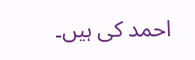احمد کی ہیں۔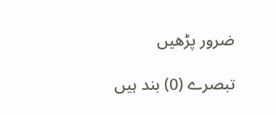ضرور پڑھیں

تبصرے (0) بند ہیں